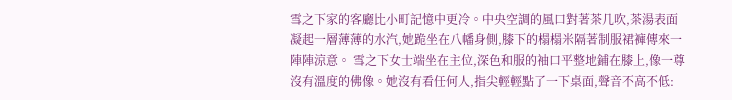雪之下家的客廳比小町記憶中更冷。中央空調的風口對著茶几吹,茶湯表面凝起一層薄薄的水汽,她跪坐在八幡身側,膝下的榻榻米隔著制服裙褲傳來一陣陣涼意。 雪之下女士端坐在主位,深色和服的袖口平整地鋪在膝上,像一尊沒有溫度的佛像。她沒有看任何人,指尖輕輕點了一下桌面,聲音不高不低: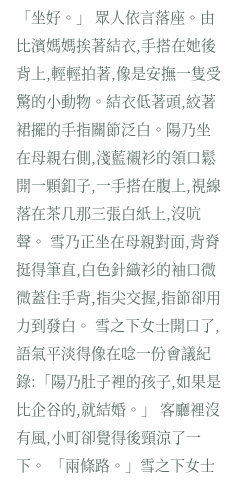「坐好。」 眾人依言落座。由比濱媽媽挨著結衣,手搭在她後背上,輕輕拍著,像是安撫一隻受驚的小動物。結衣低著頭,絞著裙擺的手指關節泛白。陽乃坐在母親右側,淺藍襯衫的領口鬆開一顆釦子,一手搭在腹上,視線落在茶几那三張白紙上,沒吭聲。 雪乃正坐在母親對面,背脊挺得筆直,白色針織衫的袖口微微蓋住手背,指尖交握,指節卻用力到發白。 雪之下女士開口了,語氣平淡得像在唸一份會議紀錄:「陽乃肚子裡的孩子,如果是比企谷的,就結婚。」 客廳裡沒有風,小町卻覺得後頸涼了一下。 「兩條路。」雪之下女士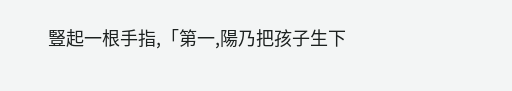豎起一根手指,「第一,陽乃把孩子生下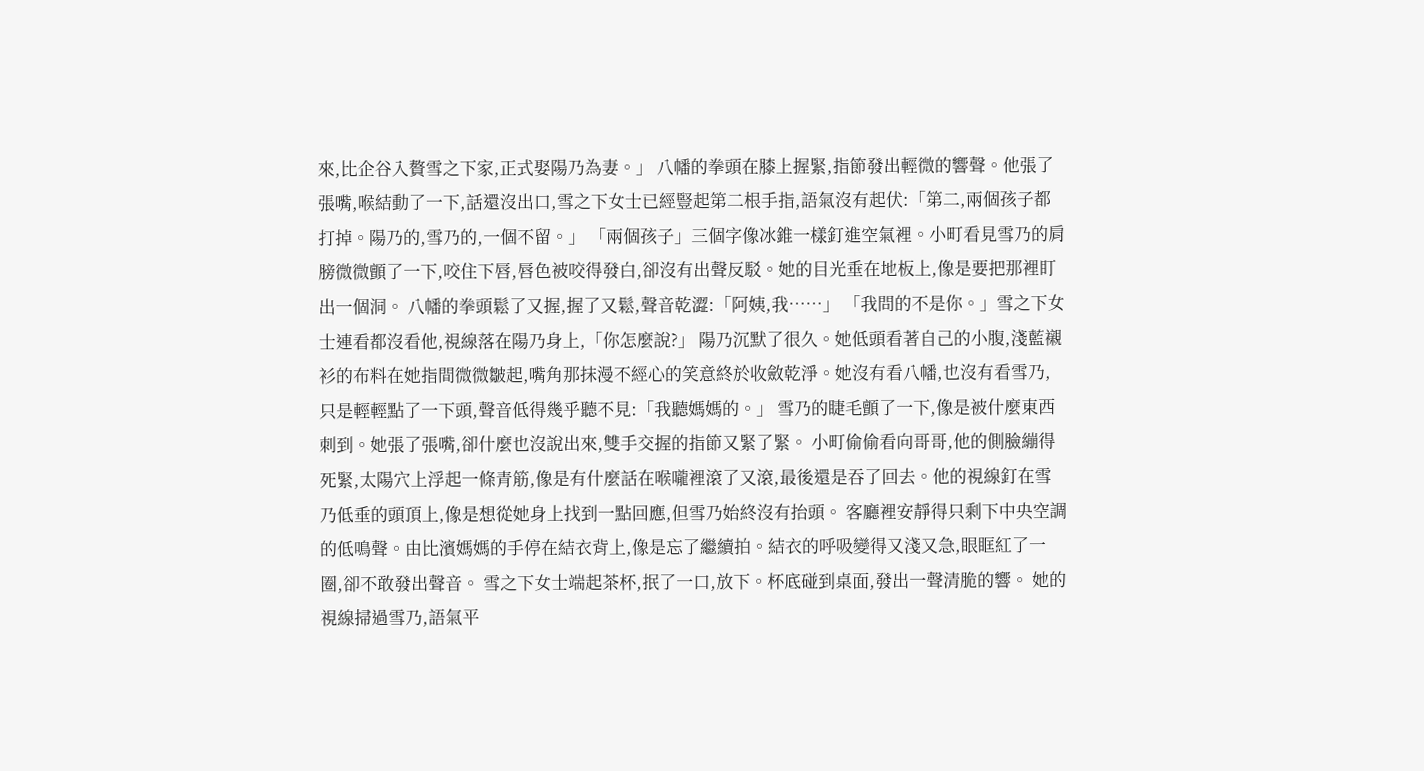來,比企谷入贅雪之下家,正式娶陽乃為妻。」 八幡的拳頭在膝上握緊,指節發出輕微的響聲。他張了張嘴,喉結動了一下,話還沒出口,雪之下女士已經豎起第二根手指,語氣沒有起伏:「第二,兩個孩子都打掉。陽乃的,雪乃的,一個不留。」 「兩個孩子」三個字像冰錐一樣釘進空氣裡。小町看見雪乃的肩膀微微顫了一下,咬住下唇,唇色被咬得發白,卻沒有出聲反駁。她的目光垂在地板上,像是要把那裡盯出一個洞。 八幡的拳頭鬆了又握,握了又鬆,聲音乾澀:「阿姨,我……」 「我問的不是你。」雪之下女士連看都沒看他,視線落在陽乃身上,「你怎麼說?」 陽乃沉默了很久。她低頭看著自己的小腹,淺藍襯衫的布料在她指間微微皺起,嘴角那抹漫不經心的笑意終於收斂乾淨。她沒有看八幡,也沒有看雪乃,只是輕輕點了一下頭,聲音低得幾乎聽不見:「我聽媽媽的。」 雪乃的睫毛顫了一下,像是被什麼東西刺到。她張了張嘴,卻什麼也沒說出來,雙手交握的指節又緊了緊。 小町偷偷看向哥哥,他的側臉繃得死緊,太陽穴上浮起一條青筋,像是有什麼話在喉嚨裡滾了又滾,最後還是吞了回去。他的視線釘在雪乃低垂的頭頂上,像是想從她身上找到一點回應,但雪乃始終沒有抬頭。 客廳裡安靜得只剩下中央空調的低鳴聲。由比濱媽媽的手停在結衣背上,像是忘了繼續拍。結衣的呼吸變得又淺又急,眼眶紅了一圈,卻不敢發出聲音。 雪之下女士端起茶杯,抿了一口,放下。杯底碰到桌面,發出一聲清脆的響。 她的視線掃過雪乃,語氣平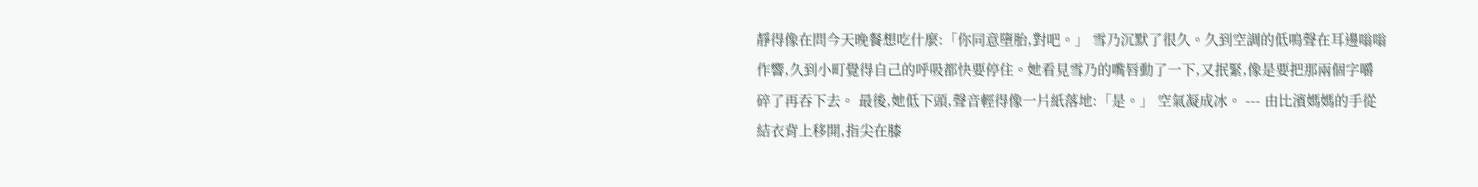靜得像在問今天晚餐想吃什麼:「你同意墮胎,對吧。」 雪乃沉默了很久。久到空調的低鳴聲在耳邊嗡嗡作響,久到小町覺得自己的呼吸都快要停住。她看見雪乃的嘴唇動了一下,又抿緊,像是要把那兩個字嚼碎了再吞下去。 最後,她低下頭,聲音輕得像一片紙落地:「是。」 空氣凝成冰。 --- 由比濱媽媽的手從結衣背上移開,指尖在膝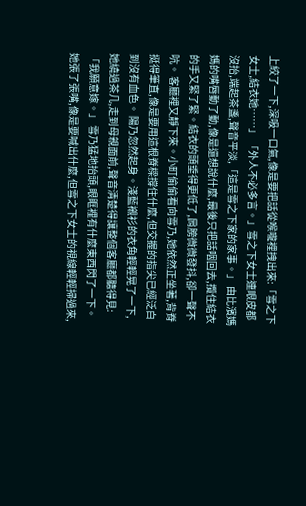上絞了一下,深吸一口氣,像是要把話從喉嚨裡拽出來:「雪之下女士,結衣她……」 「外人不必多言。」雪之下女士連眼皮都沒抬,端起茶盞,聲音平淡,「這是雪之下家的家事。」 由比濱媽媽的嘴唇動了動,像是還想說什麼,最後只把話咽回去,攬住結衣的手又緊了緊。結衣的頭垂得更低了,肩膀微微發抖,卻一聲不吭。 客廳裡又靜下來。小町偷偷看向雪乃,她依然正坐著,背脊挺得筆直,像是要用這根脊樑撐住什麼,但交握的指尖已經泛白到沒有血色。 陽乃忽然起身。淺藍襯衫的衣角輕輕晃了一下,她繞過茶几,走到母親面前,聲音清楚得讓整個客廳都聽得見:「我願意嫁。」 雪乃猛地抬頭,眼眶裡有什麼東西閃了一下。她張了張嘴,像是要喊出什麼,但雪之下女士的視線輕輕掃過來,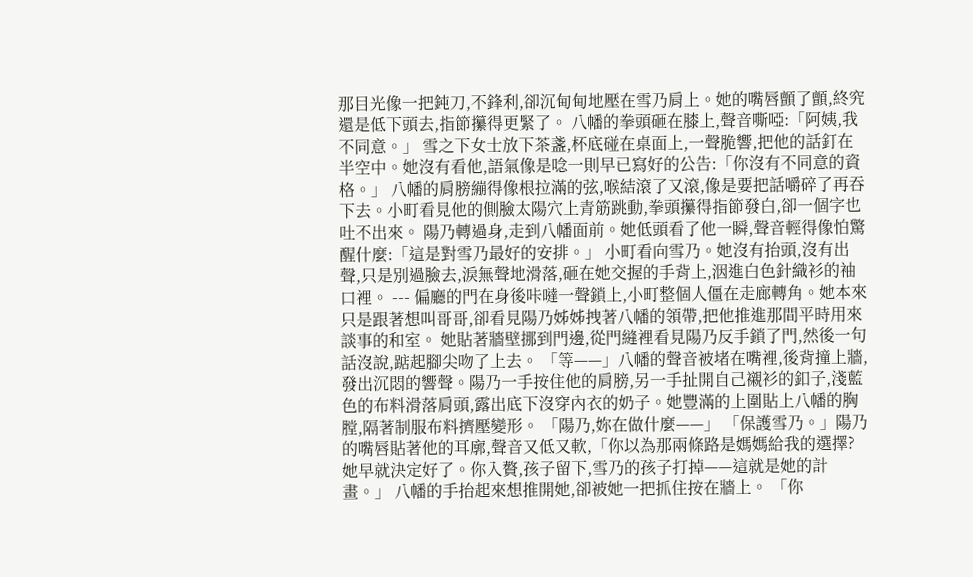那目光像一把鈍刀,不鋒利,卻沉甸甸地壓在雪乃肩上。她的嘴唇顫了顫,終究還是低下頭去,指節攥得更緊了。 八幡的拳頭砸在膝上,聲音嘶啞:「阿姨,我不同意。」 雪之下女士放下茶盞,杯底碰在桌面上,一聲脆響,把他的話釘在半空中。她沒有看他,語氣像是唸一則早已寫好的公告:「你沒有不同意的資格。」 八幡的肩膀繃得像根拉滿的弦,喉結滾了又滾,像是要把話嚼碎了再吞下去。小町看見他的側臉太陽穴上青筋跳動,拳頭攥得指節發白,卻一個字也吐不出來。 陽乃轉過身,走到八幡面前。她低頭看了他一瞬,聲音輕得像怕驚醒什麼:「這是對雪乃最好的安排。」 小町看向雪乃。她沒有抬頭,沒有出聲,只是別過臉去,淚無聲地滑落,砸在她交握的手背上,洇進白色針織衫的袖口裡。 --- 偏廳的門在身後咔噠一聲鎖上,小町整個人僵在走廊轉角。她本來只是跟著想叫哥哥,卻看見陽乃姊姊拽著八幡的領帶,把他推進那間平時用來談事的和室。 她貼著牆壁挪到門邊,從門縫裡看見陽乃反手鎖了門,然後一句話沒說,踮起腳尖吻了上去。 「等——」八幡的聲音被堵在嘴裡,後背撞上牆,發出沉悶的響聲。陽乃一手按住他的肩膀,另一手扯開自己襯衫的釦子,淺藍色的布料滑落肩頭,露出底下沒穿內衣的奶子。她豐滿的上圍貼上八幡的胸膛,隔著制服布料擠壓變形。 「陽乃,妳在做什麼——」 「保護雪乃。」陽乃的嘴唇貼著他的耳廓,聲音又低又軟,「你以為那兩條路是媽媽給我的選擇?她早就決定好了。你入贅,孩子留下,雪乃的孩子打掉——這就是她的計畫。」 八幡的手抬起來想推開她,卻被她一把抓住按在牆上。 「你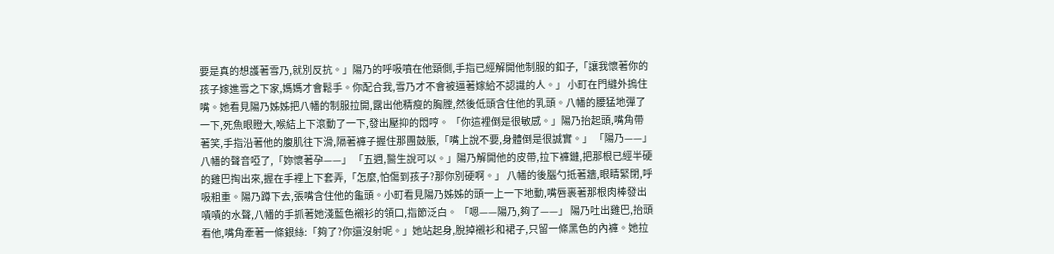要是真的想護著雪乃,就別反抗。」陽乃的呼吸噴在他頸側,手指已經解開他制服的釦子,「讓我懷著你的孩子嫁進雪之下家,媽媽才會鬆手。你配合我,雪乃才不會被逼著嫁給不認識的人。」 小町在門縫外摀住嘴。她看見陽乃姊姊把八幡的制服拉開,露出他精瘦的胸膛,然後低頭含住他的乳頭。八幡的腰猛地彈了一下,死魚眼瞪大,喉結上下滾動了一下,發出壓抑的悶哼。 「你這裡倒是很敏感。」陽乃抬起頭,嘴角帶著笑,手指沿著他的腹肌往下滑,隔著褲子握住那團鼓脹,「嘴上說不要,身體倒是很誠實。」 「陽乃——」八幡的聲音啞了,「妳懷著孕——」 「五週,醫生說可以。」陽乃解開他的皮帶,拉下褲鏈,把那根已經半硬的雞巴掏出來,握在手裡上下套弄,「怎麼,怕傷到孩子?那你別硬啊。」 八幡的後腦勺抵著牆,眼睛緊閉,呼吸粗重。陽乃蹲下去,張嘴含住他的龜頭。小町看見陽乃姊姊的頭一上一下地動,嘴唇裹著那根肉棒發出嘖嘖的水聲,八幡的手抓著她淺藍色襯衫的領口,指節泛白。 「嗯——陽乃,夠了——」 陽乃吐出雞巴,抬頭看他,嘴角牽著一條銀絲:「夠了?你還沒射呢。」她站起身,脫掉襯衫和裙子,只留一條黑色的內褲。她拉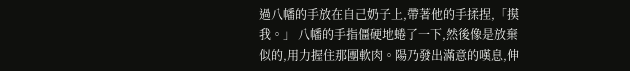過八幡的手放在自己奶子上,帶著他的手揉捏,「摸我。」 八幡的手指僵硬地蜷了一下,然後像是放棄似的,用力握住那團軟肉。陽乃發出滿意的嘆息,伸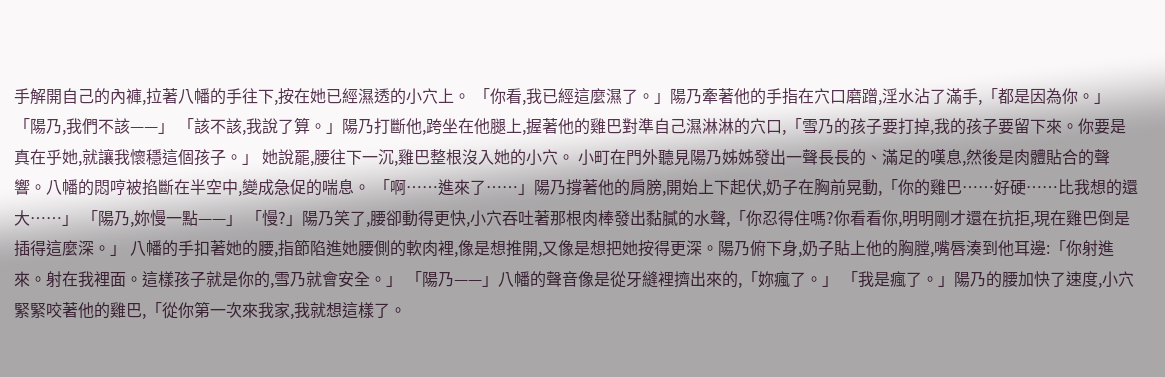手解開自己的內褲,拉著八幡的手往下,按在她已經濕透的小穴上。 「你看,我已經這麼濕了。」陽乃牽著他的手指在穴口磨蹭,淫水沾了滿手,「都是因為你。」 「陽乃,我們不該——」 「該不該,我說了算。」陽乃打斷他,跨坐在他腿上,握著他的雞巴對準自己濕淋淋的穴口,「雪乃的孩子要打掉,我的孩子要留下來。你要是真在乎她,就讓我懷穩這個孩子。」 她說罷,腰往下一沉,雞巴整根沒入她的小穴。 小町在門外聽見陽乃姊姊發出一聲長長的、滿足的嘆息,然後是肉體貼合的聲響。八幡的悶哼被掐斷在半空中,變成急促的喘息。 「啊……進來了……」陽乃撐著他的肩膀,開始上下起伏,奶子在胸前晃動,「你的雞巴……好硬……比我想的還大……」 「陽乃,妳慢一點——」 「慢?」陽乃笑了,腰卻動得更快,小穴吞吐著那根肉棒發出黏膩的水聲,「你忍得住嗎?你看看你,明明剛才還在抗拒,現在雞巴倒是插得這麼深。」 八幡的手扣著她的腰,指節陷進她腰側的軟肉裡,像是想推開,又像是想把她按得更深。陽乃俯下身,奶子貼上他的胸膛,嘴唇湊到他耳邊:「你射進來。射在我裡面。這樣孩子就是你的,雪乃就會安全。」 「陽乃——」八幡的聲音像是從牙縫裡擠出來的,「妳瘋了。」 「我是瘋了。」陽乃的腰加快了速度,小穴緊緊咬著他的雞巴,「從你第一次來我家,我就想這樣了。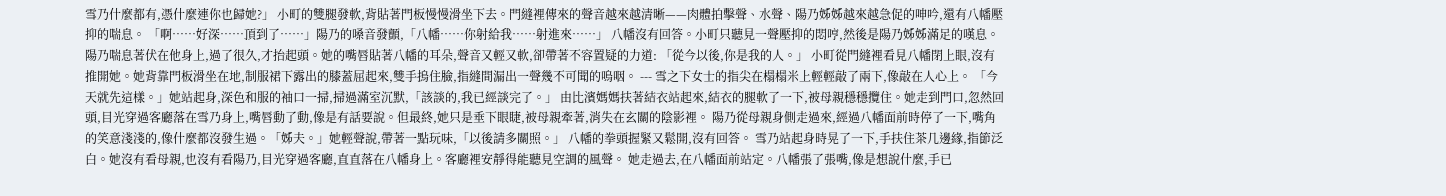雪乃什麼都有,憑什麼連你也歸她?」 小町的雙腿發軟,背貼著門板慢慢滑坐下去。門縫裡傳來的聲音越來越清晰——肉體拍擊聲、水聲、陽乃姊姊越來越急促的呻吟,還有八幡壓抑的喘息。 「啊……好深……頂到了……」陽乃的嗓音發顫,「八幡……你射給我……射進來……」 八幡沒有回答。小町只聽見一聲壓抑的悶哼,然後是陽乃姊姊滿足的嘆息。 陽乃喘息著伏在他身上,過了很久,才抬起頭。她的嘴唇貼著八幡的耳朵,聲音又輕又軟,卻帶著不容置疑的力道: 「從今以後,你是我的人。」 小町從門縫裡看見八幡閉上眼,沒有推開她。她背靠門板滑坐在地,制服裙下露出的膝蓋屈起來,雙手摀住臉,指縫間漏出一聲幾不可聞的嗚咽。 --- 雪之下女士的指尖在榻榻米上輕輕敲了兩下,像敲在人心上。 「今天就先這樣。」她站起身,深色和服的袖口一掃,掃過滿室沉默,「該談的,我已經談完了。」 由比濱媽媽扶著結衣站起來,結衣的腿軟了一下,被母親穩穩攬住。她走到門口,忽然回頭,目光穿過客廳落在雪乃身上,嘴唇動了動,像是有話要說。但最終,她只是垂下眼睫,被母親牽著,消失在玄關的陰影裡。 陽乃從母親身側走過來,經過八幡面前時停了一下,嘴角的笑意淺淺的,像什麼都沒發生過。「姊夫。」她輕聲說,帶著一點玩味,「以後請多關照。」 八幡的拳頭握緊又鬆開,沒有回答。 雪乃站起身時晃了一下,手扶住茶几邊緣,指節泛白。她沒有看母親,也沒有看陽乃,目光穿過客廳,直直落在八幡身上。客廳裡安靜得能聽見空調的風聲。 她走過去,在八幡面前站定。八幡張了張嘴,像是想說什麼,手已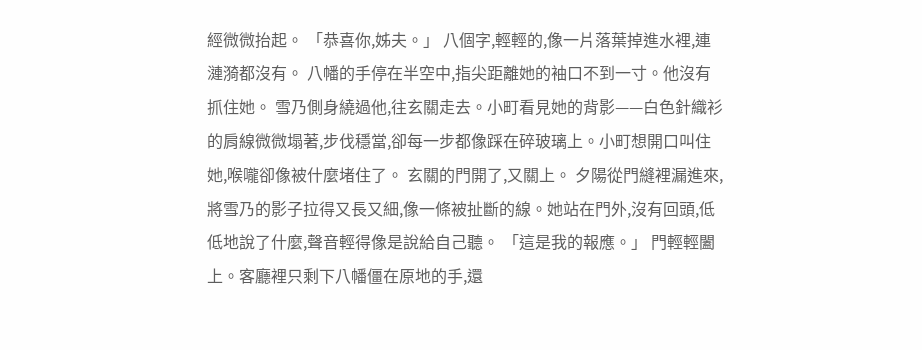經微微抬起。 「恭喜你,姊夫。」 八個字,輕輕的,像一片落葉掉進水裡,連漣漪都沒有。 八幡的手停在半空中,指尖距離她的袖口不到一寸。他沒有抓住她。 雪乃側身繞過他,往玄關走去。小町看見她的背影——白色針織衫的肩線微微塌著,步伐穩當,卻每一步都像踩在碎玻璃上。小町想開口叫住她,喉嚨卻像被什麼堵住了。 玄關的門開了,又關上。 夕陽從門縫裡漏進來,將雪乃的影子拉得又長又細,像一條被扯斷的線。她站在門外,沒有回頭,低低地說了什麼,聲音輕得像是說給自己聽。 「這是我的報應。」 門輕輕闔上。客廳裡只剩下八幡僵在原地的手,還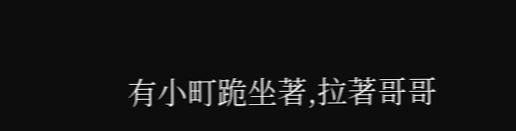有小町跪坐著,拉著哥哥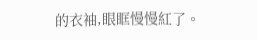的衣袖,眼眶慢慢紅了。